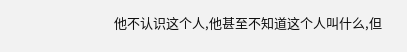他不认识这个人,他甚至不知道这个人叫什么,但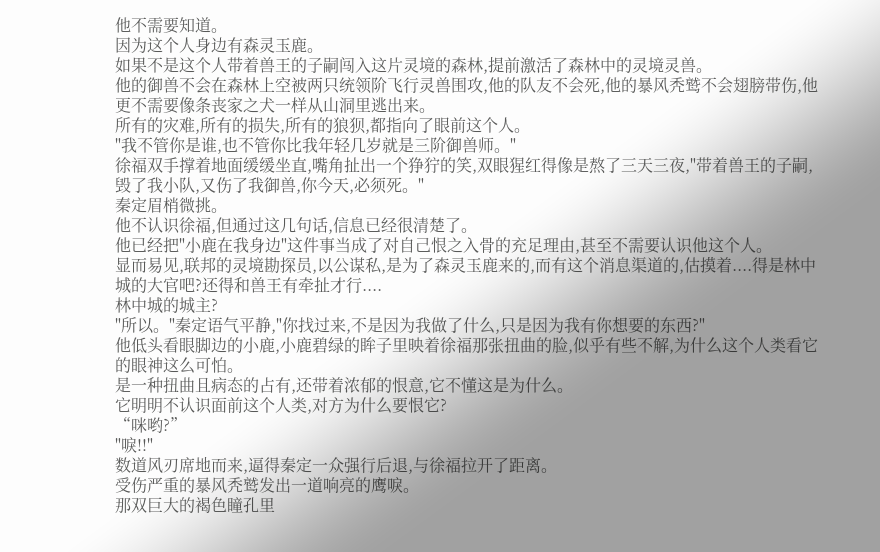他不需要知道。
因为这个人身边有森灵玉鹿。
如果不是这个人带着兽王的子嗣闯入这片灵境的森林,提前激活了森林中的灵境灵兽。
他的御兽不会在森林上空被两只统领阶飞行灵兽围攻,他的队友不会死,他的暴风秃鹫不会翅膀带伤,他更不需要像条丧家之犬一样从山洞里逃出来。
所有的灾难,所有的损失,所有的狼狈,都指向了眼前这个人。
"我不管你是谁,也不管你比我年轻几岁就是三阶御兽师。"
徐福双手撑着地面缓缓坐直,嘴角扯出一个狰狞的笑,双眼猩红得像是熬了三天三夜,"带着兽王的子嗣,毁了我小队,又伤了我御兽,你今天,必须死。"
秦定眉梢微挑。
他不认识徐福,但通过这几句话,信息已经很清楚了。
他已经把"小鹿在我身边"这件事当成了对自己恨之入骨的充足理由,甚至不需要认识他这个人。
显而易见,联邦的灵境勘探员,以公谋私,是为了森灵玉鹿来的,而有这个消息渠道的,估摸着....得是林中城的大官吧?还得和兽王有牵扯才行....
林中城的城主?
"所以。"秦定语气平静,"你找过来,不是因为我做了什么,只是因为我有你想要的东西?"
他低头看眼脚边的小鹿,小鹿碧绿的眸子里映着徐福那张扭曲的脸,似乎有些不解,为什么这个人类看它的眼神这么可怕。
是一种扭曲且病态的占有,还带着浓郁的恨意,它不懂这是为什么。
它明明不认识面前这个人类,对方为什么要恨它?
“咪哟?”
"唳!!"
数道风刃席地而来,逼得秦定一众强行后退,与徐福拉开了距离。
受伤严重的暴风秃鹫发出一道响亮的鹰唳。
那双巨大的褐色瞳孔里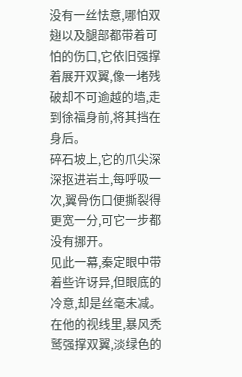没有一丝怯意,哪怕双翅以及腿部都带着可怕的伤口,它依旧强撑着展开双翼,像一堵残破却不可逾越的墙,走到徐福身前,将其挡在身后。
碎石坡上,它的爪尖深深抠进岩土,每呼吸一次,翼骨伤口便撕裂得更宽一分,可它一步都没有挪开。
见此一幕,秦定眼中带着些许讶异,但眼底的冷意,却是丝毫未减。
在他的视线里,暴风秃鹫强撑双翼,淡绿色的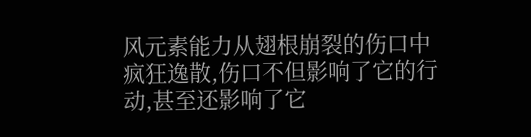风元素能力从翅根崩裂的伤口中疯狂逸散,伤口不但影响了它的行动,甚至还影响了它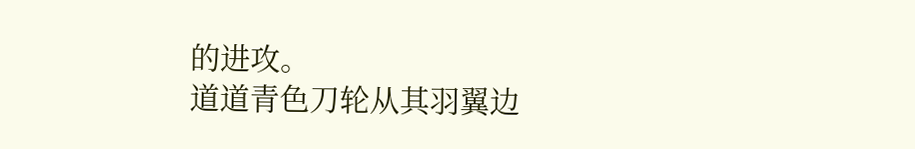的进攻。
道道青色刀轮从其羽翼边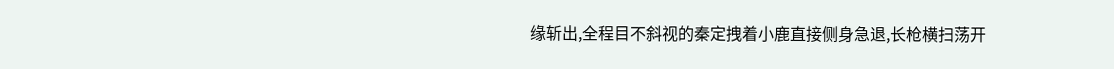缘斩出,全程目不斜视的秦定拽着小鹿直接侧身急退,长枪横扫荡开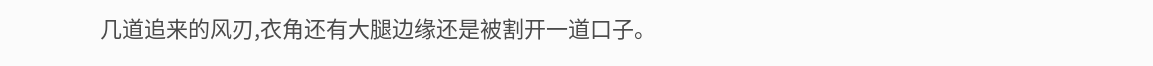几道追来的风刃,衣角还有大腿边缘还是被割开一道口子。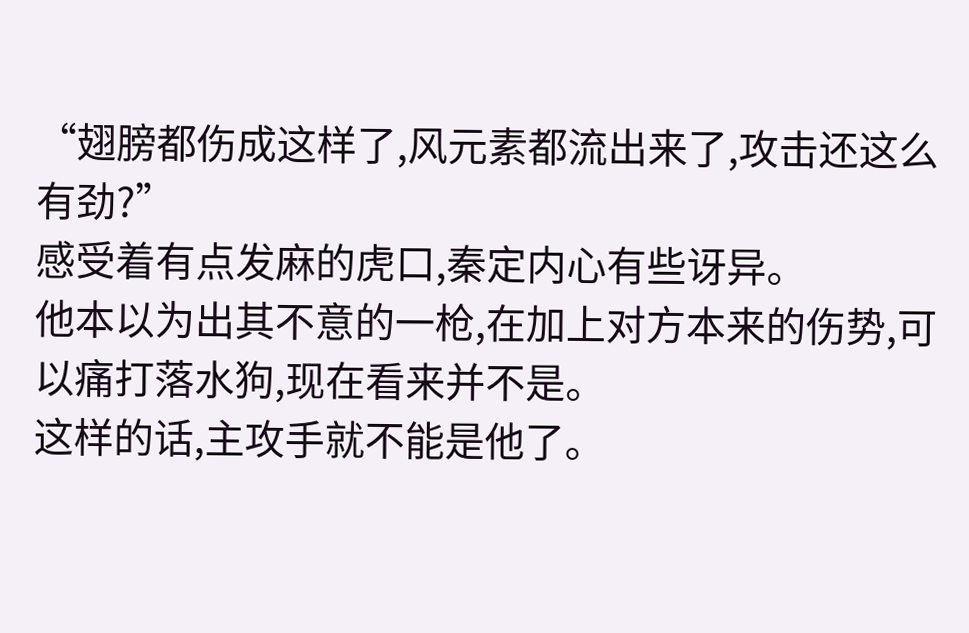“翅膀都伤成这样了,风元素都流出来了,攻击还这么有劲?”
感受着有点发麻的虎口,秦定内心有些讶异。
他本以为出其不意的一枪,在加上对方本来的伤势,可以痛打落水狗,现在看来并不是。
这样的话,主攻手就不能是他了。